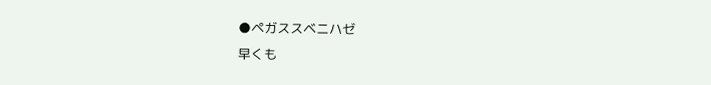●ペガススベニハゼ
早くも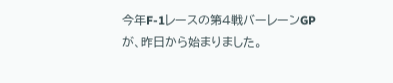今年F-1レースの第4戦バーレーンGPが、昨日から始まりました。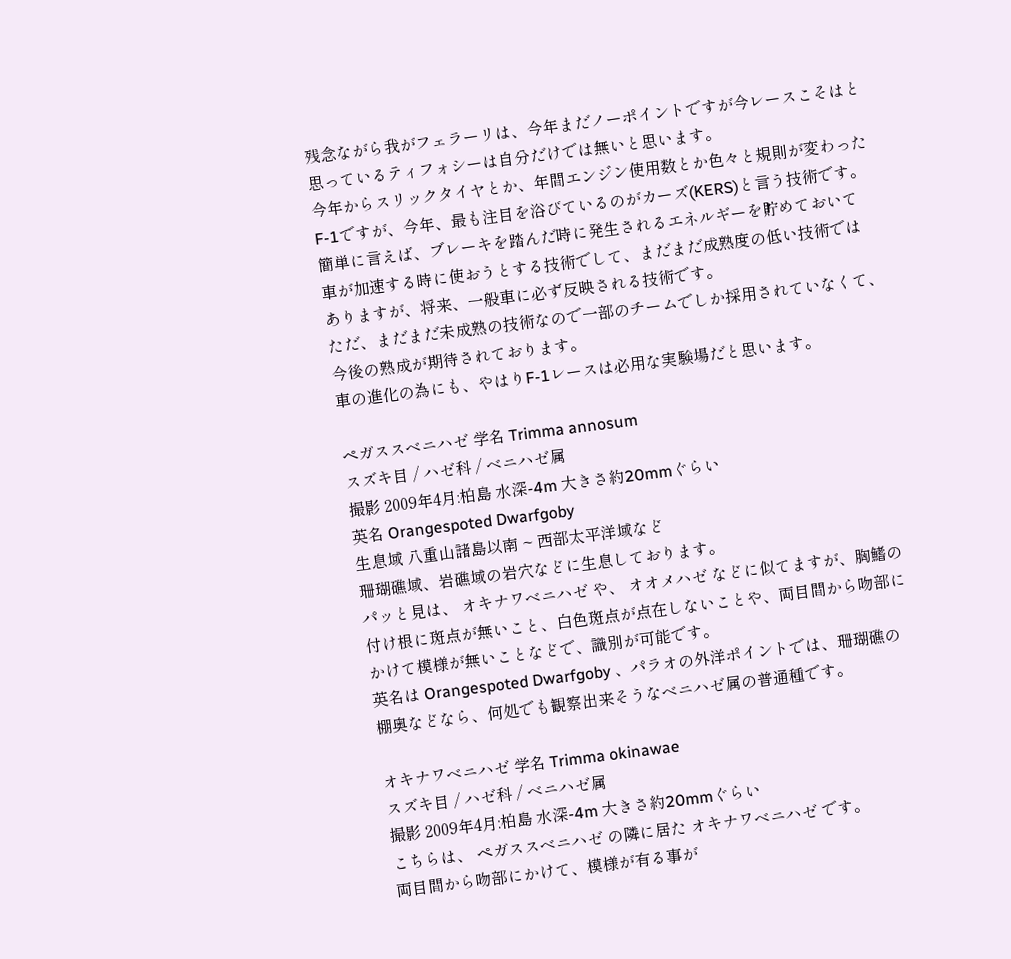残念ながら我がフェラーリは、今年まだノーポイントですが今レースこそはと
思っているティフォシーは自分だけでは無いと思います。
今年からスリックタイヤとか、年間エンジン使用数とか色々と規則が変わった
F-1ですが、今年、最も注目を浴びているのがカーズ(KERS)と言う技術です。
簡単に言えば、ブレーキを踏んだ時に発生されるエネルギーを貯めておいて
車が加速する時に使おうとする技術でして、まだまだ成熟度の低い技術では
ありますが、将来、一般車に必ず反映される技術です。
ただ、まだまだ未成熟の技術なので一部のチームでしか採用されていなくて、
今後の熟成が期待されております。
車の進化の為にも、やはりF-1レースは必用な実験場だと思います。

ペガススベニハゼ 学名 Trimma annosum
スズキ目 / ハゼ科 / ベニハゼ属
撮影 2009年4月:柏島 水深-4m 大きさ約20mmぐらい
英名 Orangespoted Dwarfgoby
生息域 八重山諸島以南 ~ 西部太平洋域など
珊瑚礁域、岩礁域の岩穴などに生息しております。
パッと見は、 オキナワベニハゼ や、 オオメハゼ などに似てますが、胸鰭の
付け根に斑点が無いこと、白色斑点が点在しないことや、両目間から吻部に
かけて模様が無いことなどで、識別が可能です。
英名は Orangespoted Dwarfgoby 、パラオの外洋ポイントでは、珊瑚礁の
棚奥などなら、何処でも観察出来そうなベニハゼ属の普通種です。

オキナワベニハゼ 学名 Trimma okinawae
スズキ目 / ハゼ科 / ベニハゼ属
撮影 2009年4月:柏島 水深-4m 大きさ約20mmぐらい
こちらは、 ペガススベニハゼ の隣に居た オキナワベニハゼ です。
両目間から吻部にかけて、模様が有る事が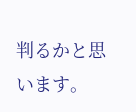判るかと思います。